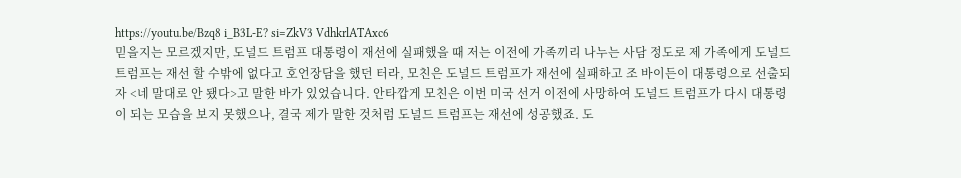https://youtu.be/Bzq8 i_B3L-E? si=ZkV3 VdhkrlATAxc6
믿을지는 모르겠지만, 도널드 트럼프 대통령이 재선에 실패했을 때 저는 이전에 가족끼리 나누는 사담 정도로 제 가족에게 도널드 트럼프는 재선 할 수밖에 없다고 호언장담을 했던 터라, 모친은 도널드 트럼프가 재선에 실패하고 조 바이든이 대통령으로 선출되자 <네 말대로 안 됐다>고 말한 바가 있었습니다. 안타깝게 모친은 이번 미국 선거 이전에 사망하여 도널드 트럼프가 다시 대통령이 되는 모습을 보지 못했으나, 결국 제가 말한 것처럼 도널드 트럼프는 재선에 성공했죠. 도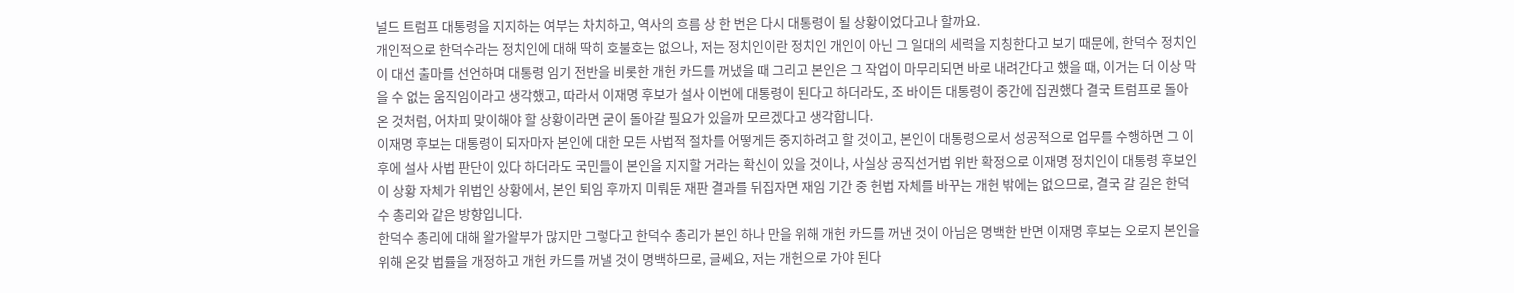널드 트럼프 대통령을 지지하는 여부는 차치하고, 역사의 흐름 상 한 번은 다시 대통령이 될 상황이었다고나 할까요.
개인적으로 한덕수라는 정치인에 대해 딱히 호불호는 없으나, 저는 정치인이란 정치인 개인이 아닌 그 일대의 세력을 지칭한다고 보기 때문에, 한덕수 정치인이 대선 출마를 선언하며 대통령 임기 전반을 비롯한 개헌 카드를 꺼냈을 때 그리고 본인은 그 작업이 마무리되면 바로 내려간다고 했을 때, 이거는 더 이상 막을 수 없는 움직임이라고 생각했고, 따라서 이재명 후보가 설사 이번에 대통령이 된다고 하더라도, 조 바이든 대통령이 중간에 집권했다 결국 트럼프로 돌아온 것처럼, 어차피 맞이해야 할 상황이라면 굳이 돌아갈 필요가 있을까 모르겠다고 생각합니다.
이재명 후보는 대통령이 되자마자 본인에 대한 모든 사법적 절차를 어떻게든 중지하려고 할 것이고, 본인이 대통령으로서 성공적으로 업무를 수행하면 그 이후에 설사 사법 판단이 있다 하더라도 국민들이 본인을 지지할 거라는 확신이 있을 것이나, 사실상 공직선거법 위반 확정으로 이재명 정치인이 대통령 후보인 이 상황 자체가 위법인 상황에서, 본인 퇴임 후까지 미뤄둔 재판 결과를 뒤집자면 재임 기간 중 헌법 자체를 바꾸는 개헌 밖에는 없으므로, 결국 갈 길은 한덕수 총리와 같은 방향입니다.
한덕수 총리에 대해 왈가왈부가 많지만 그렇다고 한덕수 총리가 본인 하나 만을 위해 개헌 카드를 꺼낸 것이 아님은 명백한 반면 이재명 후보는 오로지 본인을 위해 온갖 법률을 개정하고 개헌 카드를 꺼낼 것이 명백하므로, 글쎄요, 저는 개헌으로 가야 된다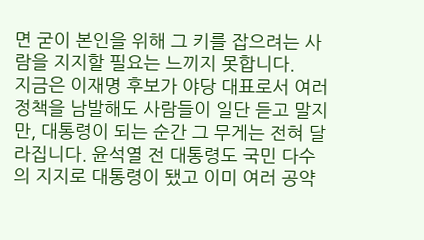면 굳이 본인을 위해 그 키를 잡으려는 사람을 지지할 필요는 느끼지 못합니다.
지금은 이재명 후보가 야당 대표로서 여러 정책을 남발해도 사람들이 일단 듣고 말지만, 대통령이 되는 순간 그 무게는 전혀 달라집니다. 윤석열 전 대통령도 국민 다수의 지지로 대통령이 됐고 이미 여러 공약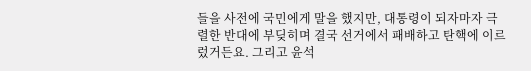들을 사전에 국민에게 말을 했지만, 대통령이 되자마자 극렬한 반대에 부딪히며 결국 선거에서 패배하고 탄핵에 이르렀거든요. 그리고 윤석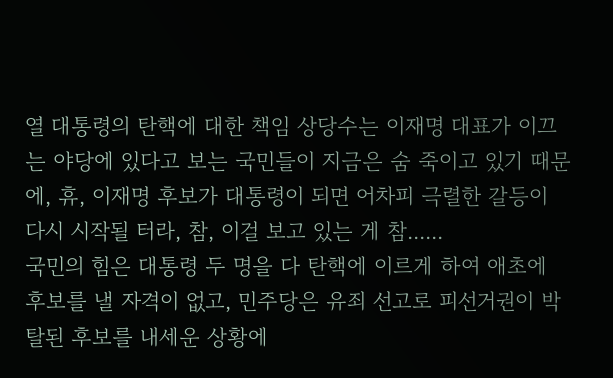열 대통령의 탄핵에 대한 책임 상당수는 이재명 대표가 이끄는 야당에 있다고 보는 국민들이 지금은 숨 죽이고 있기 때문에, 휴, 이재명 후보가 대통령이 되면 어차피 극렬한 갈등이 다시 시작될 터라, 참, 이걸 보고 있는 게 참......
국민의 힘은 대통령 두 명을 다 탄핵에 이르게 하여 애초에 후보를 낼 자격이 없고, 민주당은 유죄 선고로 피선거권이 박탈된 후보를 내세운 상황에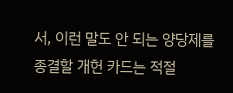서, 이런 말도 안 되는 양당제를 종결할 개헌 카드는 적절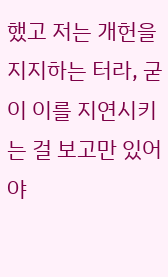했고 저는 개헌을 지지하는 터라, 굳이 이를 지연시키는 걸 보고만 있어야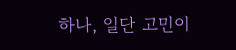하나, 일단 고민이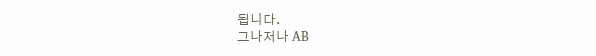됩니다.
그나저나 AB